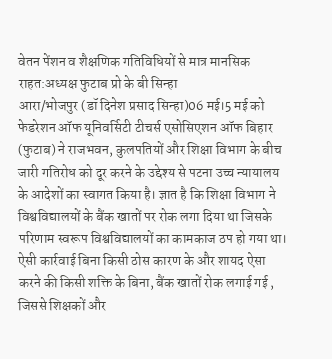वेतन पेंशन व शैक्षणिक गतिविधियों से मात्र मानसिक राहत:अध्यक्ष फुटाब प्रो के बी सिन्हा
आरा/भोजपुर (डॉ दिनेश प्रसाद सिन्हा)06 मई।5 मई को फेडरेशन ऑफ यूनिवर्सिटी टीचर्स एसोसिएशन ऑफ बिहार (फुटाब) ने राजभवन, कुलपतियों और शिक्षा विभाग के बीच जारी गतिरोध को दूर करने के उद्देश्य से पटना उच्च न्यायालय के आदेशों का स्वागत किया है। ज्ञात है कि शिक्षा विभाग ने विश्वविद्यालयों के बैंक खातों पर रोक लगा दिया था जिसके परिणाम स्वरूप विश्वविद्यालयों का कामकाज ठप हो गया था। ऐसी कार्रवाई बिना किसी ठोस कारण के और शायद ऐसा करने की किसी शक्ति के बिना, बैंक खातों रोक लगाई गई , जिससे शिक्षकों और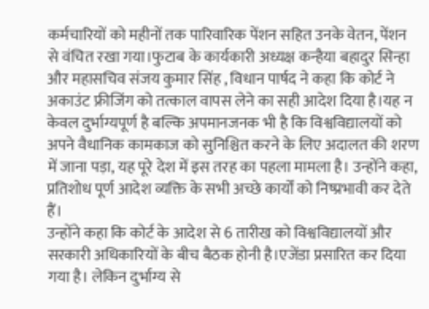कर्मचारियों को महीनों तक पारिवारिक पेंशन सहित उनके वेतन, पेंशन से वंचित रखा गया।फुटाब के कार्यकारी अध्यक्ष कन्हैया बहादुर सिन्हा और महासचिव संजय कुमार सिंह , विधान पार्षद ने कहा कि कोर्ट ने अकाउंट फ्रीजिंग को तत्काल वापस लेने का सही आदेश दिया है।यह न केवल दुर्भाग्यपूर्ण है बल्कि अपमानजनक भी है कि विश्वविद्यालयों को अपने वैधानिक कामकाज को सुनिश्चित करने के लिए अदालत की शरण में जाना पड़ा, यह पूरे देश में इस तरह का पहला मामला है। उन्होंने कहा, प्रतिशोध पूर्ण आदेश व्यक्ति के सभी अच्छे कार्यों को निष्प्रभावी कर देते हैं।
उन्होंने कहा कि कोर्ट के आदेश से 6 तारीख को विश्वविद्यालयों और सरकारी अधिकारियों के बीच बैठक होनी है।एजेंडा प्रसारित कर दिया गया है। लेकिन दुर्भाग्य से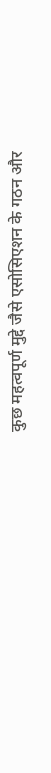कुछ महत्वपूर्ण मुद्दे जैसे एसोसिएशन के गठन और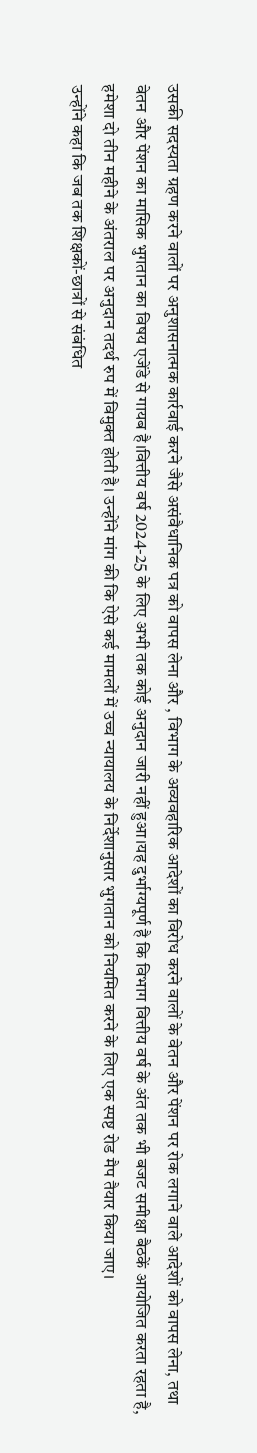उसकी सदस्यता ग्रहण करने वालों पर अनुशासनात्मक कार्रवाई करने जैसे असंवैधानिक पत्र को वापस लेना और , विभाग के अव्यवहारिक आदेशों का विरोध करने वालों के वेतन और पेंशन पर रोक लगाने वाले आदेशों को वापस लेना, तथा वेतन और पेंशन का मासिक भुगतान का विषय एजेंडे से गायब है।वित्तीय वर्ष 2024-25 के लिए अभी तक कोई अनुदान जारी नहीं हुआ।यह दुर्भाग्यपूर्ण है कि विभाग वित्तीय वर्ष के अंत तक भी बजट समीक्षा बैठकें आयोजित करता रहता है, हमेशा दो तीन महीने के अंतराल पर अनुदान तदर्थ रुप में विमुक्त होती है। उन्होंने मांग की कि ऐसे कई मामलों में उच्च न्यायालय के निर्देशानुसार भुगतान को नियमित करने के लिए एक स्पष्ट रोड मैप तैयार किया जाए।
उन्होंने कहा कि जब तक शिक्षकों-छात्रों से संबंधित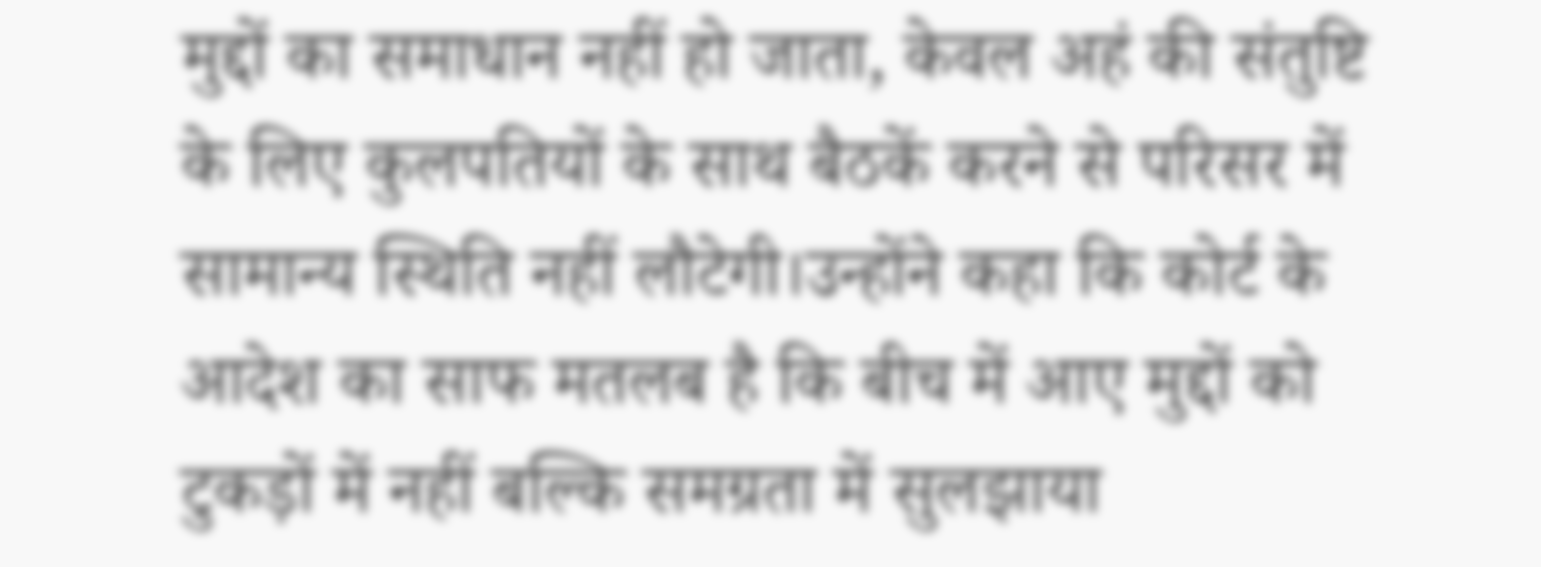मुद्दों का समाधान नहीं हो जाता, केवल अहं की संतुष्टि के लिए कुलपतियों के साथ बैठकें करने से परिसर में सामान्य स्थिति नहीं लौटेगी।उन्होंने कहा कि कोर्ट के आदेश का साफ मतलब है कि बीच में आए मुद्दों को टुकड़ों में नहीं बल्कि समग्रता में सुलझाया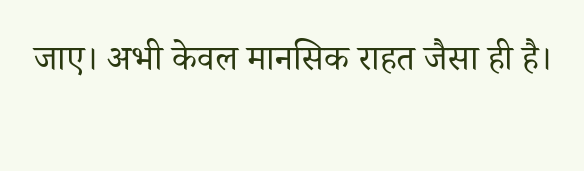जाए। अभी केवल मानसिक राहत जैसा ही है।